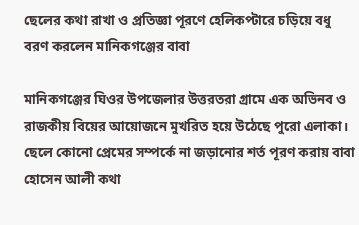ছেলের কথা রাখা ও প্রতিজ্ঞা পূরণে হেলিকপ্টারে চড়িয়ে বধু বরণ করলেন মানিকগঞ্জের বাবা

মানিকগঞ্জের ঘিওর উপজেলার উত্তরতরা গ্রামে এক অভিনব ও রাজকীয় বিয়ের আয়োজনে মুখরিত হয়ে উঠেছে পুরো এলাকা। ছেলে কোনো প্রেমের সম্পর্কে না জড়ানোর শর্ত পূরণ করায় বাবা হোসেন আলী কথা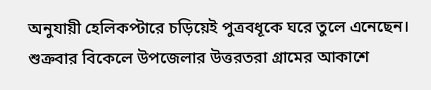অনুযায়ী হেলিকপ্টারে চড়িয়েই পুত্রবধূকে ঘরে তুলে এনেছেন। শুক্রবার বিকেলে উপজেলার উত্তরতরা গ্রামের আকাশে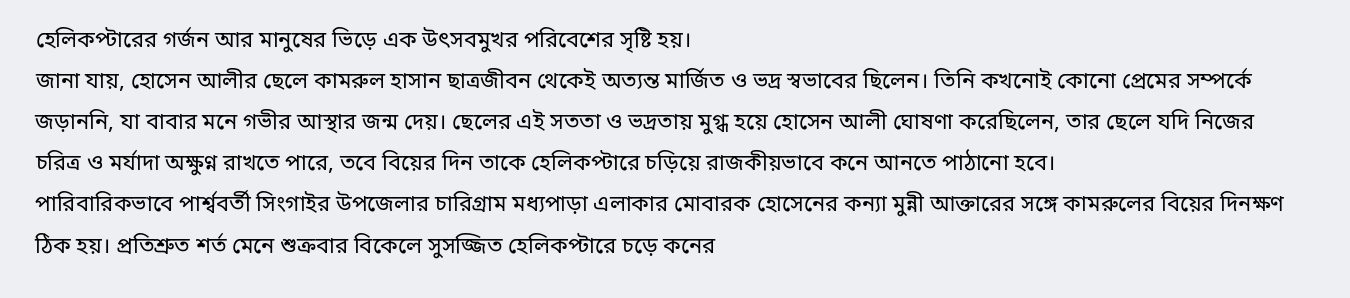হেলিকপ্টারের গর্জন আর মানুষের ভিড়ে এক উৎসবমুখর পরিবেশের সৃষ্টি হয়।
জানা যায়, হোসেন আলীর ছেলে কামরুল হাসান ছাত্রজীবন থেকেই অত্যন্ত মার্জিত ও ভদ্র স্বভাবের ছিলেন। তিনি কখনোই কোনো প্রেমের সম্পর্কে জড়াননি, যা বাবার মনে গভীর আস্থার জন্ম দেয়। ছেলের এই সততা ও ভদ্রতায় মুগ্ধ হয়ে হোসেন আলী ঘোষণা করেছিলেন, তার ছেলে যদি নিজের চরিত্র ও মর্যাদা অক্ষুণ্ন রাখতে পারে, তবে বিয়ের দিন তাকে হেলিকপ্টারে চড়িয়ে রাজকীয়ভাবে কনে আনতে পাঠানো হবে।
পারিবারিকভাবে পার্শ্ববর্তী সিংগাইর উপজেলার চারিগ্রাম মধ্যপাড়া এলাকার মোবারক হোসেনের কন্যা মুন্নী আক্তারের সঙ্গে কামরুলের বিয়ের দিনক্ষণ ঠিক হয়। প্রতিশ্রুত শর্ত মেনে শুক্রবার বিকেলে সুসজ্জিত হেলিকপ্টারে চড়ে কনের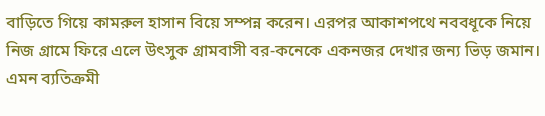বাড়িতে গিয়ে কামরুল হাসান বিয়ে সম্পন্ন করেন। এরপর আকাশপথে নববধূকে নিয়ে নিজ গ্রামে ফিরে এলে উৎসুক গ্রামবাসী বর-কনেকে একনজর দেখার জন্য ভিড় জমান।
এমন ব্যতিক্রমী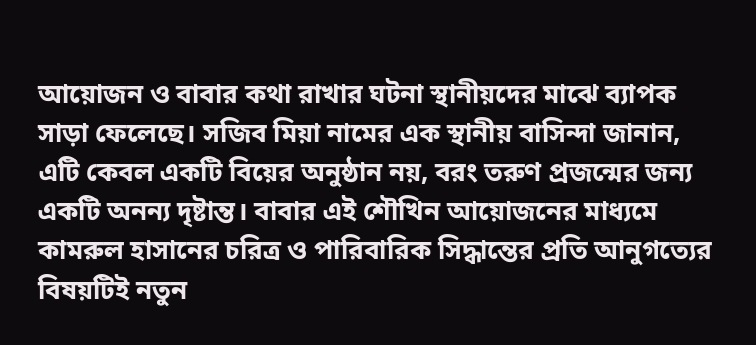আয়োজন ও বাবার কথা রাখার ঘটনা স্থানীয়দের মাঝে ব্যাপক সাড়া ফেলেছে। সজিব মিয়া নামের এক স্থানীয় বাসিন্দা জানান, এটি কেবল একটি বিয়ের অনুষ্ঠান নয়, বরং তরুণ প্রজন্মের জন্য একটি অনন্য দৃষ্টান্ত। বাবার এই শৌখিন আয়োজনের মাধ্যমে কামরুল হাসানের চরিত্র ও পারিবারিক সিদ্ধান্তের প্রতি আনুগত্যের বিষয়টিই নতুন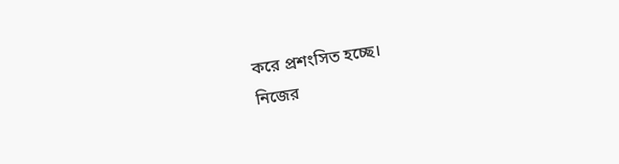করে প্রশংসিত হচ্ছে।
নিজের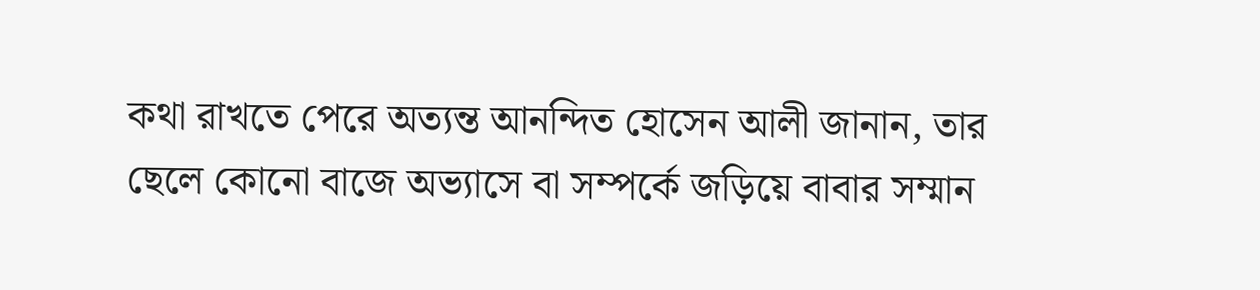কথা রাখতে পেরে অত্যন্ত আনন্দিত হোসেন আলী জানান, তার ছেলে কোনো বাজে অভ্যাসে বা সম্পর্কে জড়িয়ে বাবার সম্মান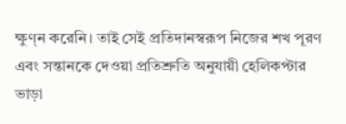ক্ষুণ্ন করেনি। তাই সেই প্রতিদানস্বরূপ নিজের শখ পূরণ এবং সন্তানকে দেওয়া প্রতিশ্রুতি অনুযায়ী হেলিকপ্টার ভাড়া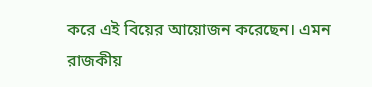করে এই বিয়ের আয়োজন করেছেন। এমন রাজকীয়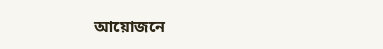আয়োজনে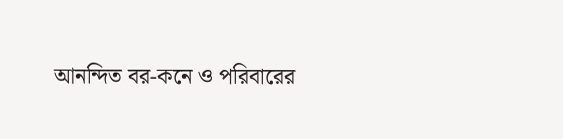আনন্দিত বর-কনে ও পরিবারের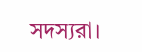সদস্যরা।